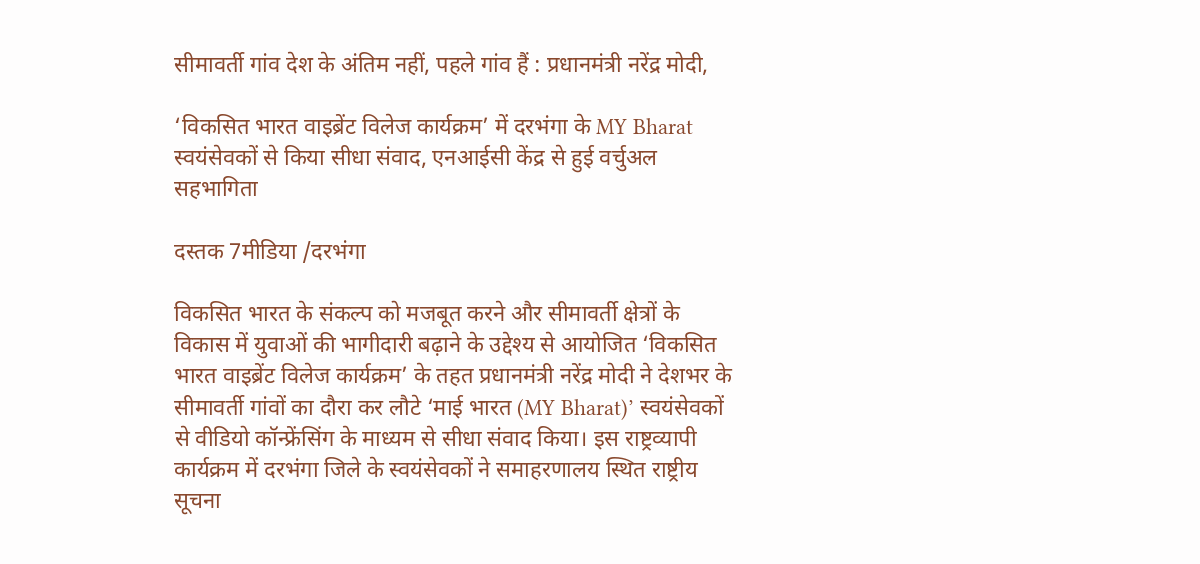सीमावर्ती गांव देश के अंतिम नहीं, पहले गांव हैं : प्रधानमंत्री नरेंद्र मोदी,

‘विकसित भारत वाइब्रेंट विलेज कार्यक्रम’ में दरभंगा के MY Bharat स्वयंसेवकों से किया सीधा संवाद, एनआईसी केंद्र से हुई वर्चुअल सहभागिता

दस्तक 7मीडिया /दरभंगा

विकसित भारत के संकल्प को मजबूत करने और सीमावर्ती क्षेत्रों के विकास में युवाओं की भागीदारी बढ़ाने के उद्देश्य से आयोजित ‘विकसित भारत वाइब्रेंट विलेज कार्यक्रम’ के तहत प्रधानमंत्री नरेंद्र मोदी ने देशभर के सीमावर्ती गांवों का दौरा कर लौटे ‘माई भारत (MY Bharat)’ स्वयंसेवकों से वीडियो कॉन्फ्रेंसिंग के माध्यम से सीधा संवाद किया। इस राष्ट्रव्यापी कार्यक्रम में दरभंगा जिले के स्वयंसेवकों ने समाहरणालय स्थित राष्ट्रीय सूचना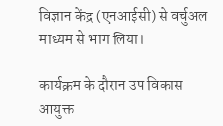विज्ञान केंद्र (एनआईसी) से वर्चुअल माध्यम से भाग लिया।

कार्यक्रम के दौरान उप विकास आयुक्त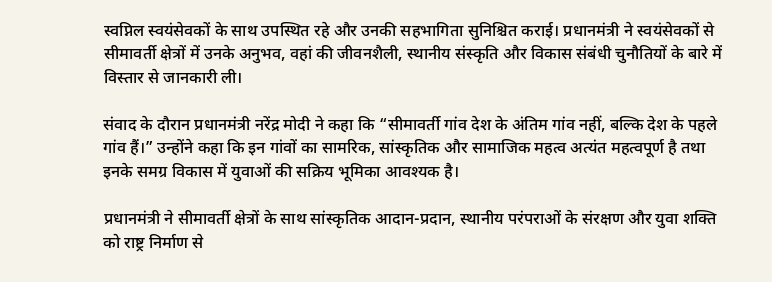स्वप्निल स्वयंसेवकों के साथ उपस्थित रहे और उनकी सहभागिता सुनिश्चित कराई। प्रधानमंत्री ने स्वयंसेवकों से सीमावर्ती क्षेत्रों में उनके अनुभव, वहां की जीवनशैली, स्थानीय संस्कृति और विकास संबंधी चुनौतियों के बारे में विस्तार से जानकारी ली।

संवाद के दौरान प्रधानमंत्री नरेंद्र मोदी ने कहा कि “सीमावर्ती गांव देश के अंतिम गांव नहीं, बल्कि देश के पहले गांव हैं।” उन्होंने कहा कि इन गांवों का सामरिक, सांस्कृतिक और सामाजिक महत्व अत्यंत महत्वपूर्ण है तथा इनके समग्र विकास में युवाओं की सक्रिय भूमिका आवश्यक है।

प्रधानमंत्री ने सीमावर्ती क्षेत्रों के साथ सांस्कृतिक आदान-प्रदान, स्थानीय परंपराओं के संरक्षण और युवा शक्ति को राष्ट्र निर्माण से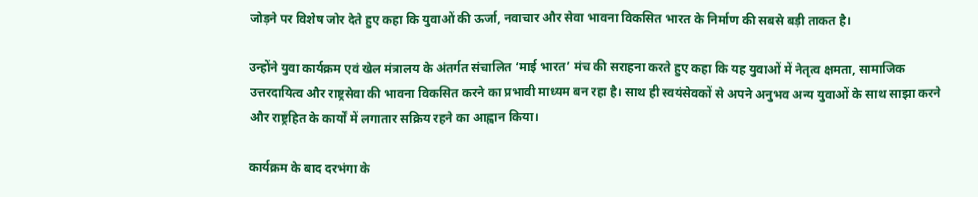जोड़ने पर विशेष जोर देते हुए कहा कि युवाओं की ऊर्जा, नवाचार और सेवा भावना विकसित भारत के निर्माण की सबसे बड़ी ताकत है।

उन्होंने युवा कार्यक्रम एवं खेल मंत्रालय के अंतर्गत संचालित ‘माई भारत’ मंच की सराहना करते हुए कहा कि यह युवाओं में नेतृत्व क्षमता, सामाजिक उत्तरदायित्व और राष्ट्रसेवा की भावना विकसित करने का प्रभावी माध्यम बन रहा है। साथ ही स्वयंसेवकों से अपने अनुभव अन्य युवाओं के साथ साझा करने और राष्ट्रहित के कार्यों में लगातार सक्रिय रहने का आह्वान किया।

कार्यक्रम के बाद दरभंगा के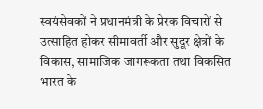स्वयंसेवकों ने प्रधानमंत्री के प्रेरक विचारों से उत्साहित होकर सीमावर्ती और सुदूर क्षेत्रों के विकास, सामाजिक जागरूकता तथा विकसित भारत के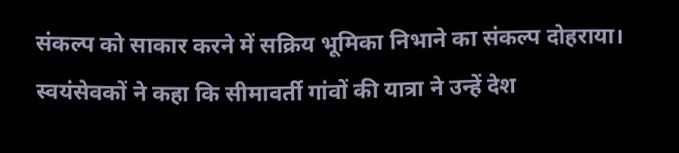संकल्प को साकार करने में सक्रिय भूमिका निभाने का संकल्प दोहराया। स्वयंसेवकों ने कहा कि सीमावर्ती गांवों की यात्रा ने उन्हें देश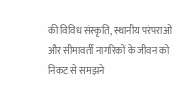की विविध संस्कृति, स्थानीय परंपराओं और सीमावर्ती नागरिकों के जीवन को निकट से समझने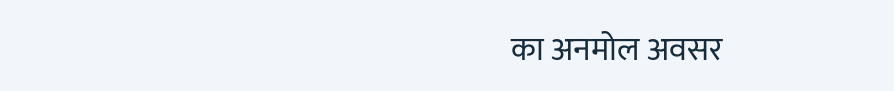का अनमोल अवसर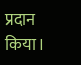प्रदान किया।